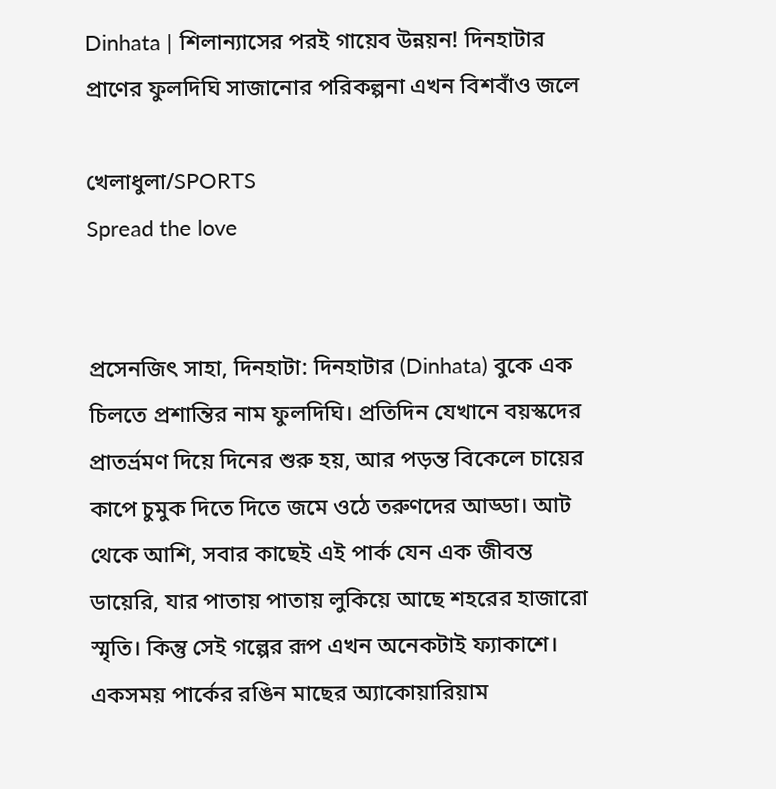Dinhata | শিলান্যাসের পরই গায়েব উন্নয়ন! দিনহাটার প্রাণের ফুলদিঘি সাজানোর পরিকল্পনা এখন বিশবাঁও জলে

খেলাধুলা/SPORTS
Spread the love


প্রসেনজিৎ সাহা, দিনহাটা: দিনহাটার (Dinhata) বুকে এক চিলতে প্রশান্তির নাম ফুলদিঘি। প্রতিদিন যেখানে বয়স্কদের প্রাতর্ভ্রমণ দিয়ে দিনের শুরু হয়, আর পড়ন্ত বিকেলে চায়ের কাপে চুমুক দিতে দিতে জমে ওঠে তরুণদের আড্ডা। আট থেকে আশি, সবার কাছেই এই পার্ক যেন এক জীবন্ত ডায়েরি, যার পাতায় পাতায় লুকিয়ে আছে শহরের হাজারো স্মৃতি। কিন্তু সেই গল্পের রূপ এখন অনেকটাই ফ্যাকাশে। একসময় পার্কের রঙিন মাছের অ্যাকোয়ারিয়াম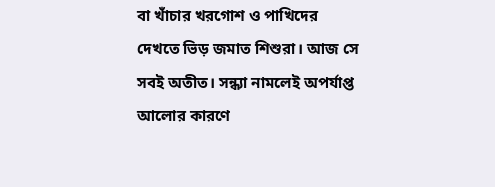বা খাঁচার খরগোশ ও পাখিদের দেখতে ভিড় জমাত শিশুরা। আজ সে সবই অতীত। সন্ধ্যা নামলেই অপর্যাপ্ত আলোর কারণে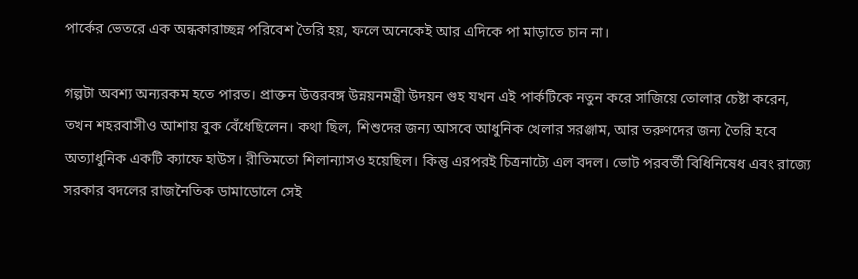পার্কের ভেতরে এক অন্ধকারাচ্ছন্ন পরিবেশ তৈরি হয়, ফলে অনেকেই আর এদিকে পা মাড়াতে চান না।

গল্পটা অবশ্য অন্যরকম হতে পারত। প্রাক্তন উত্তরবঙ্গ উন্নয়নমন্ত্রী উদয়ন গুহ যখন এই পার্কটিকে নতুন করে সাজিয়ে তোলার চেষ্টা করেন, তখন শহরবাসীও আশায় বুক বেঁধেছিলেন। কথা ছিল, শিশুদের জন্য আসবে আধুনিক খেলার সরঞ্জাম, আর তরুণদের জন্য তৈরি হবে অত্যাধুনিক একটি ক্যাফে হাউস। রীতিমতো শিলান্যাসও হয়েছিল। কিন্তু এরপরই চিত্রনাট্যে এল বদল। ভোট পরবর্তী বিধিনিষেধ এবং রাজ্যে সরকার বদলের রাজনৈতিক ডামাডোলে সেই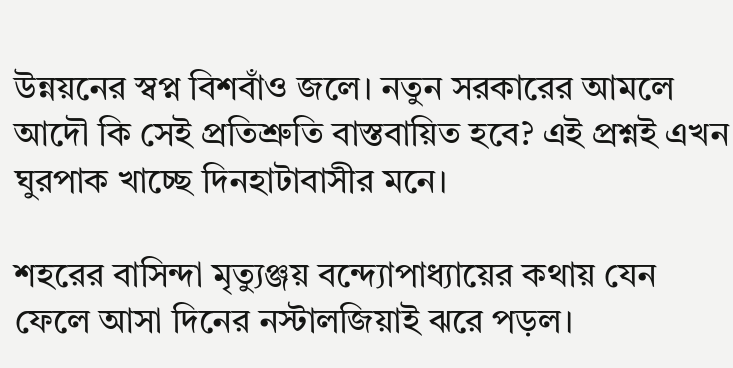উন্নয়নের স্বপ্ন বিশবাঁও জলে। নতুন সরকারের আমলে আদৌ কি সেই প্রতিশ্রুতি বাস্তবায়িত হবে? এই প্রশ্নই এখন ঘুরপাক খাচ্ছে দিনহাটাবাসীর মনে।

শহরের বাসিন্দা মৃত্যুঞ্জয় বন্দ্যোপাধ্যায়ের কথায় যেন ফেলে আসা দিনের নস্টালজিয়াই ঝরে পড়ল।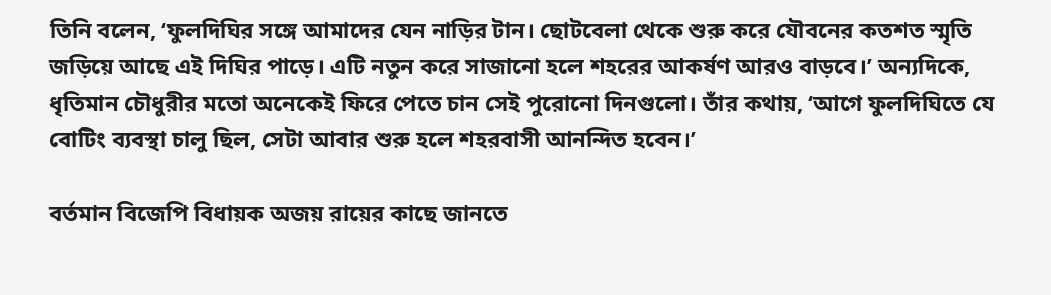তিনি বলেন, ‘ফুলদিঘির সঙ্গে আমাদের যেন নাড়ির টান। ছোটবেলা থেকে শুরু করে যৌবনের কতশত স্মৃতি জড়িয়ে আছে এই দিঘির পাড়ে। এটি নতুন করে সাজানো হলে শহরের আকর্ষণ আরও বাড়বে।’ অন্যদিকে, ধৃতিমান চৌধুরীর মতো অনেকেই ফিরে পেতে চান সেই পুরোনো দিনগুলো। তাঁর কথায়, ‘আগে ফুলদিঘিতে যে বোটিং ব্যবস্থা চালু ছিল, সেটা আবার শুরু হলে শহরবাসী আনন্দিত হবেন।’

বর্তমান বিজেপি বিধায়ক অজয় রায়ের কাছে জানতে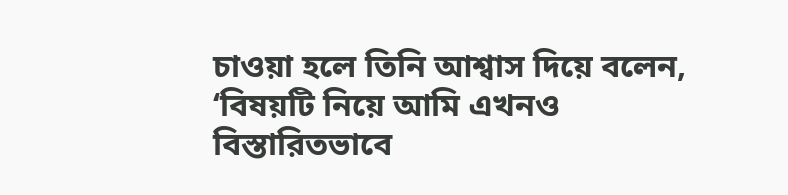চাওয়া হলে তিনি আশ্বাস দিয়ে বলেন, ‘বিষয়টি নিয়ে আমি এখনও বিস্তারিতভাবে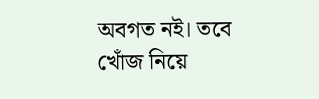অবগত নই। তবে খোঁজ নিয়ে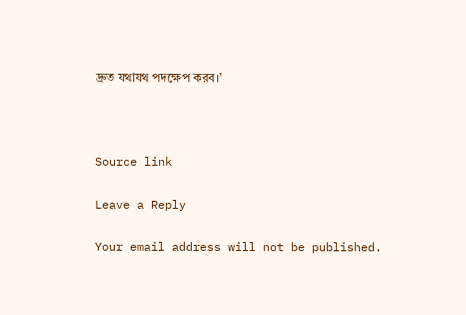দ্রুত যথাযথ পদক্ষেপ করব।’



Source link

Leave a Reply

Your email address will not be published.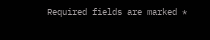Required fields are marked *